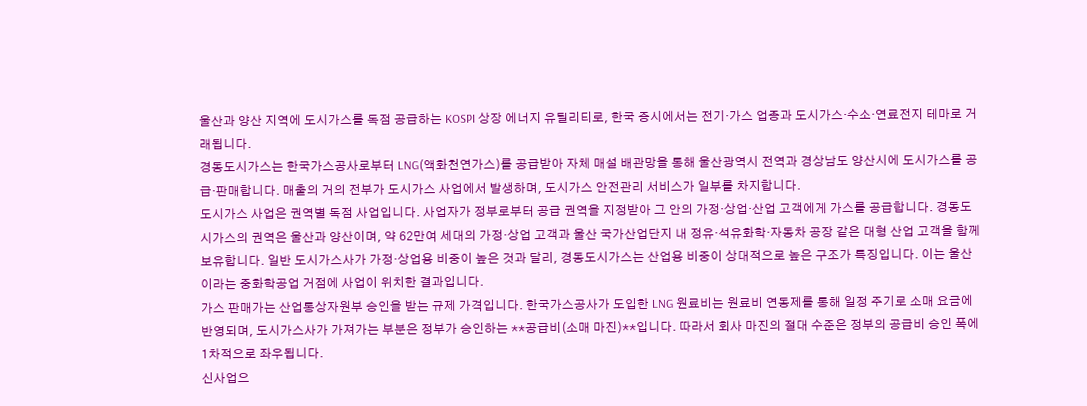울산과 양산 지역에 도시가스를 독점 공급하는 KOSPI 상장 에너지 유틸리티로, 한국 증시에서는 전기·가스 업종과 도시가스·수소·연료전지 테마로 거래됩니다.
경동도시가스는 한국가스공사로부터 LNG(액화천연가스)를 공급받아 자체 매설 배관망을 통해 울산광역시 전역과 경상남도 양산시에 도시가스를 공급·판매합니다. 매출의 거의 전부가 도시가스 사업에서 발생하며, 도시가스 안전관리 서비스가 일부를 차지합니다.
도시가스 사업은 권역별 독점 사업입니다. 사업자가 정부로부터 공급 권역을 지정받아 그 안의 가정·상업·산업 고객에게 가스를 공급합니다. 경동도시가스의 권역은 울산과 양산이며, 약 62만여 세대의 가정·상업 고객과 울산 국가산업단지 내 정유·석유화학·자동차 공장 같은 대형 산업 고객을 함께 보유합니다. 일반 도시가스사가 가정·상업용 비중이 높은 것과 달리, 경동도시가스는 산업용 비중이 상대적으로 높은 구조가 특징입니다. 이는 울산이라는 중화학공업 거점에 사업이 위치한 결과입니다.
가스 판매가는 산업통상자원부 승인을 받는 규제 가격입니다. 한국가스공사가 도입한 LNG 원료비는 원료비 연동제를 통해 일정 주기로 소매 요금에 반영되며, 도시가스사가 가져가는 부분은 정부가 승인하는 **공급비(소매 마진)**입니다. 따라서 회사 마진의 절대 수준은 정부의 공급비 승인 폭에 1차적으로 좌우됩니다.
신사업으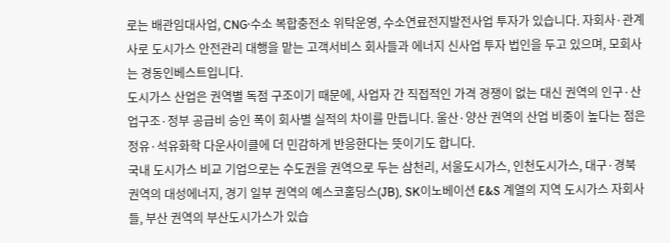로는 배관임대사업, CNG·수소 복합충전소 위탁운영, 수소연료전지발전사업 투자가 있습니다. 자회사·관계사로 도시가스 안전관리 대행을 맡는 고객서비스 회사들과 에너지 신사업 투자 법인을 두고 있으며, 모회사는 경동인베스트입니다.
도시가스 산업은 권역별 독점 구조이기 때문에, 사업자 간 직접적인 가격 경쟁이 없는 대신 권역의 인구·산업구조·정부 공급비 승인 폭이 회사별 실적의 차이를 만듭니다. 울산·양산 권역의 산업 비중이 높다는 점은 정유·석유화학 다운사이클에 더 민감하게 반응한다는 뜻이기도 합니다.
국내 도시가스 비교 기업으로는 수도권을 권역으로 두는 삼천리, 서울도시가스, 인천도시가스, 대구·경북 권역의 대성에너지, 경기 일부 권역의 예스코홀딩스(JB), SK이노베이션 E&S 계열의 지역 도시가스 자회사들, 부산 권역의 부산도시가스가 있습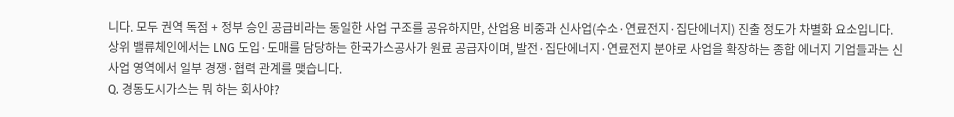니다. 모두 권역 독점 + 정부 승인 공급비라는 동일한 사업 구조를 공유하지만, 산업용 비중과 신사업(수소·연료전지·집단에너지) 진출 정도가 차별화 요소입니다.
상위 밸류체인에서는 LNG 도입·도매를 담당하는 한국가스공사가 원료 공급자이며, 발전·집단에너지·연료전지 분야로 사업을 확장하는 종합 에너지 기업들과는 신사업 영역에서 일부 경쟁·협력 관계를 맺습니다.
Q. 경동도시가스는 뭐 하는 회사야?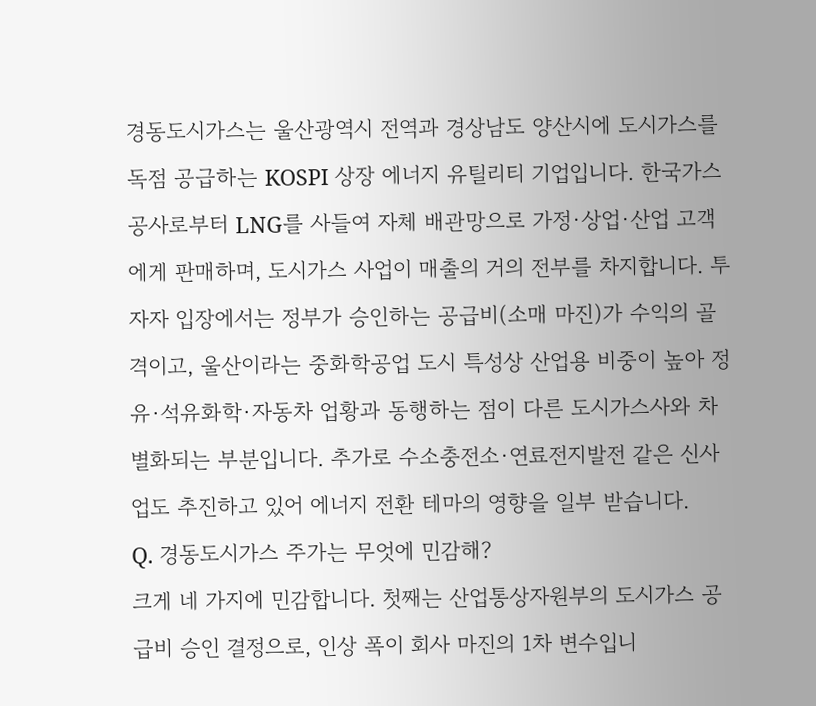경동도시가스는 울산광역시 전역과 경상남도 양산시에 도시가스를 독점 공급하는 KOSPI 상장 에너지 유틸리티 기업입니다. 한국가스공사로부터 LNG를 사들여 자체 배관망으로 가정·상업·산업 고객에게 판매하며, 도시가스 사업이 매출의 거의 전부를 차지합니다. 투자자 입장에서는 정부가 승인하는 공급비(소매 마진)가 수익의 골격이고, 울산이라는 중화학공업 도시 특성상 산업용 비중이 높아 정유·석유화학·자동차 업황과 동행하는 점이 다른 도시가스사와 차별화되는 부분입니다. 추가로 수소충전소·연료전지발전 같은 신사업도 추진하고 있어 에너지 전환 테마의 영향을 일부 받습니다.
Q. 경동도시가스 주가는 무엇에 민감해?
크게 네 가지에 민감합니다. 첫째는 산업통상자원부의 도시가스 공급비 승인 결정으로, 인상 폭이 회사 마진의 1차 변수입니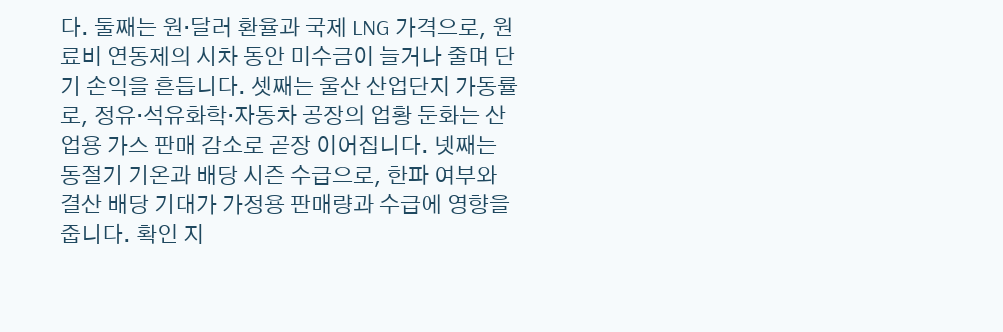다. 둘째는 원·달러 환율과 국제 LNG 가격으로, 원료비 연동제의 시차 동안 미수금이 늘거나 줄며 단기 손익을 흔듭니다. 셋째는 울산 산업단지 가동률로, 정유·석유화학·자동차 공장의 업황 둔화는 산업용 가스 판매 감소로 곧장 이어집니다. 넷째는 동절기 기온과 배당 시즌 수급으로, 한파 여부와 결산 배당 기대가 가정용 판매량과 수급에 영향을 줍니다. 확인 지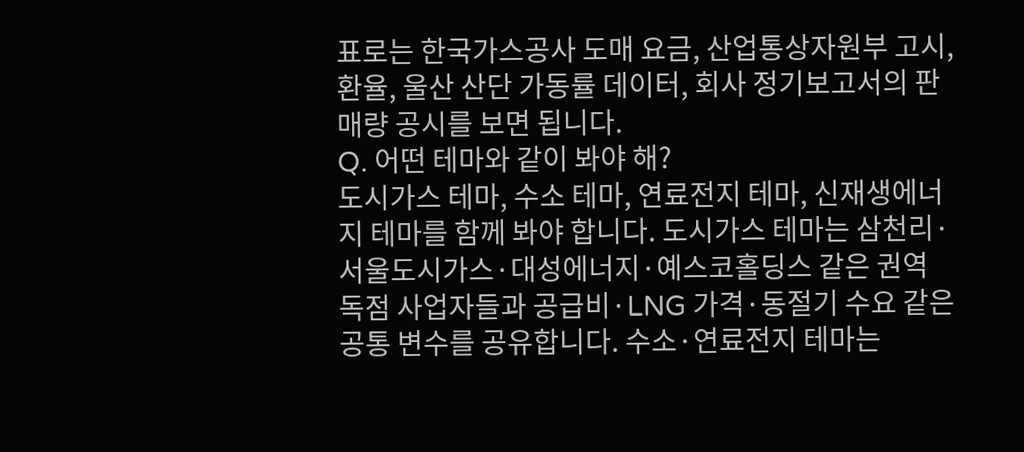표로는 한국가스공사 도매 요금, 산업통상자원부 고시, 환율, 울산 산단 가동률 데이터, 회사 정기보고서의 판매량 공시를 보면 됩니다.
Q. 어떤 테마와 같이 봐야 해?
도시가스 테마, 수소 테마, 연료전지 테마, 신재생에너지 테마를 함께 봐야 합니다. 도시가스 테마는 삼천리·서울도시가스·대성에너지·예스코홀딩스 같은 권역 독점 사업자들과 공급비·LNG 가격·동절기 수요 같은 공통 변수를 공유합니다. 수소·연료전지 테마는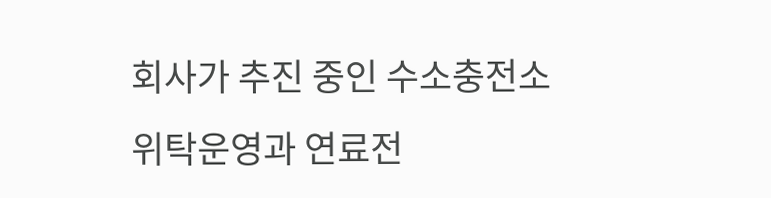회사가 추진 중인 수소충전소 위탁운영과 연료전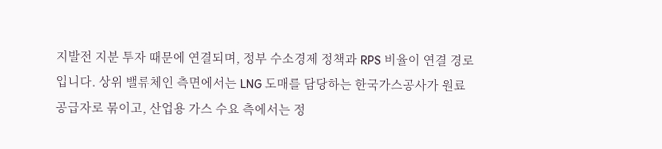지발전 지분 투자 때문에 연결되며, 정부 수소경제 정책과 RPS 비율이 연결 경로입니다. 상위 밸류체인 측면에서는 LNG 도매를 담당하는 한국가스공사가 원료 공급자로 묶이고, 산업용 가스 수요 측에서는 정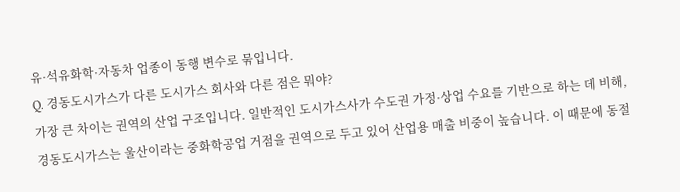유·석유화학·자동차 업종이 동행 변수로 묶입니다.
Q. 경동도시가스가 다른 도시가스 회사와 다른 점은 뭐야?
가장 큰 차이는 권역의 산업 구조입니다. 일반적인 도시가스사가 수도권 가정·상업 수요를 기반으로 하는 데 비해, 경동도시가스는 울산이라는 중화학공업 거점을 권역으로 두고 있어 산업용 매출 비중이 높습니다. 이 때문에 동절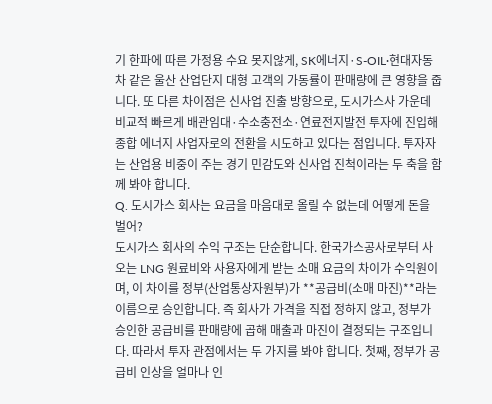기 한파에 따른 가정용 수요 못지않게, SK에너지·S-OIL·현대자동차 같은 울산 산업단지 대형 고객의 가동률이 판매량에 큰 영향을 줍니다. 또 다른 차이점은 신사업 진출 방향으로, 도시가스사 가운데 비교적 빠르게 배관임대·수소충전소·연료전지발전 투자에 진입해 종합 에너지 사업자로의 전환을 시도하고 있다는 점입니다. 투자자는 산업용 비중이 주는 경기 민감도와 신사업 진척이라는 두 축을 함께 봐야 합니다.
Q. 도시가스 회사는 요금을 마음대로 올릴 수 없는데 어떻게 돈을 벌어?
도시가스 회사의 수익 구조는 단순합니다. 한국가스공사로부터 사오는 LNG 원료비와 사용자에게 받는 소매 요금의 차이가 수익원이며, 이 차이를 정부(산업통상자원부)가 **공급비(소매 마진)**라는 이름으로 승인합니다. 즉 회사가 가격을 직접 정하지 않고, 정부가 승인한 공급비를 판매량에 곱해 매출과 마진이 결정되는 구조입니다. 따라서 투자 관점에서는 두 가지를 봐야 합니다. 첫째, 정부가 공급비 인상을 얼마나 인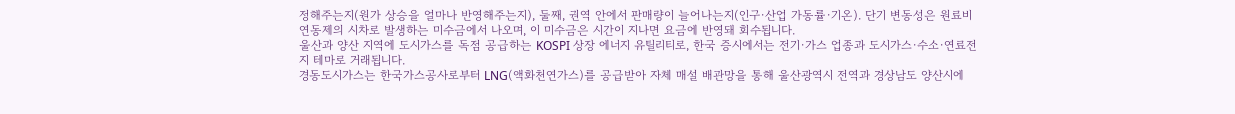정해주는지(원가 상승을 얼마나 반영해주는지), 둘째, 권역 안에서 판매량이 늘어나는지(인구·산업 가동률·기온). 단기 변동성은 원료비 연동제의 시차로 발생하는 미수금에서 나오며, 이 미수금은 시간이 지나면 요금에 반영돼 회수됩니다.
울산과 양산 지역에 도시가스를 독점 공급하는 KOSPI 상장 에너지 유틸리티로, 한국 증시에서는 전기·가스 업종과 도시가스·수소·연료전지 테마로 거래됩니다.
경동도시가스는 한국가스공사로부터 LNG(액화천연가스)를 공급받아 자체 매설 배관망을 통해 울산광역시 전역과 경상남도 양산시에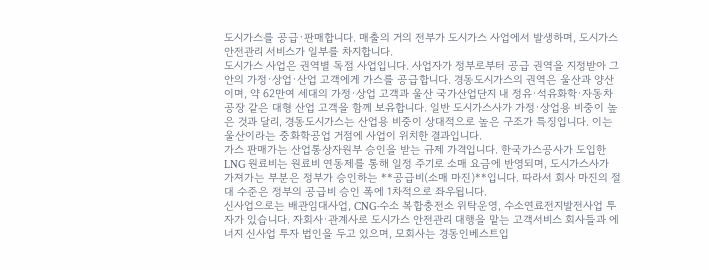도시가스를 공급·판매합니다. 매출의 거의 전부가 도시가스 사업에서 발생하며, 도시가스 안전관리 서비스가 일부를 차지합니다.
도시가스 사업은 권역별 독점 사업입니다. 사업자가 정부로부터 공급 권역을 지정받아 그 안의 가정·상업·산업 고객에게 가스를 공급합니다. 경동도시가스의 권역은 울산과 양산이며, 약 62만여 세대의 가정·상업 고객과 울산 국가산업단지 내 정유·석유화학·자동차 공장 같은 대형 산업 고객을 함께 보유합니다. 일반 도시가스사가 가정·상업용 비중이 높은 것과 달리, 경동도시가스는 산업용 비중이 상대적으로 높은 구조가 특징입니다. 이는 울산이라는 중화학공업 거점에 사업이 위치한 결과입니다.
가스 판매가는 산업통상자원부 승인을 받는 규제 가격입니다. 한국가스공사가 도입한 LNG 원료비는 원료비 연동제를 통해 일정 주기로 소매 요금에 반영되며, 도시가스사가 가져가는 부분은 정부가 승인하는 **공급비(소매 마진)**입니다. 따라서 회사 마진의 절대 수준은 정부의 공급비 승인 폭에 1차적으로 좌우됩니다.
신사업으로는 배관임대사업, CNG·수소 복합충전소 위탁운영, 수소연료전지발전사업 투자가 있습니다. 자회사·관계사로 도시가스 안전관리 대행을 맡는 고객서비스 회사들과 에너지 신사업 투자 법인을 두고 있으며, 모회사는 경동인베스트입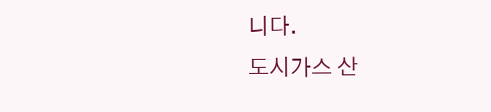니다.
도시가스 산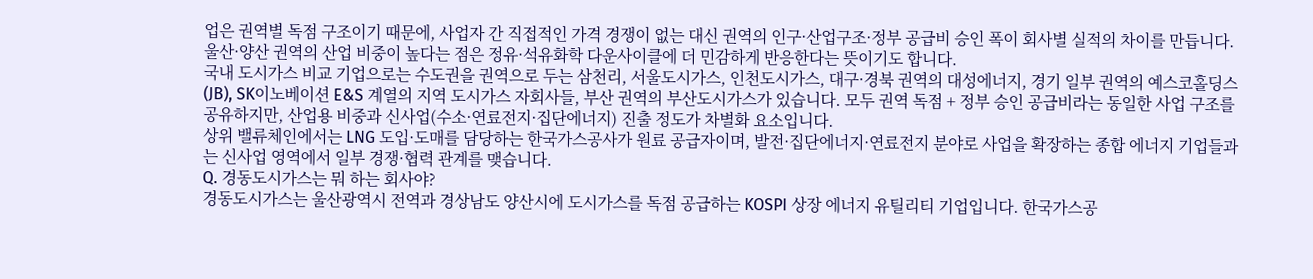업은 권역별 독점 구조이기 때문에, 사업자 간 직접적인 가격 경쟁이 없는 대신 권역의 인구·산업구조·정부 공급비 승인 폭이 회사별 실적의 차이를 만듭니다. 울산·양산 권역의 산업 비중이 높다는 점은 정유·석유화학 다운사이클에 더 민감하게 반응한다는 뜻이기도 합니다.
국내 도시가스 비교 기업으로는 수도권을 권역으로 두는 삼천리, 서울도시가스, 인천도시가스, 대구·경북 권역의 대성에너지, 경기 일부 권역의 예스코홀딩스(JB), SK이노베이션 E&S 계열의 지역 도시가스 자회사들, 부산 권역의 부산도시가스가 있습니다. 모두 권역 독점 + 정부 승인 공급비라는 동일한 사업 구조를 공유하지만, 산업용 비중과 신사업(수소·연료전지·집단에너지) 진출 정도가 차별화 요소입니다.
상위 밸류체인에서는 LNG 도입·도매를 담당하는 한국가스공사가 원료 공급자이며, 발전·집단에너지·연료전지 분야로 사업을 확장하는 종합 에너지 기업들과는 신사업 영역에서 일부 경쟁·협력 관계를 맺습니다.
Q. 경동도시가스는 뭐 하는 회사야?
경동도시가스는 울산광역시 전역과 경상남도 양산시에 도시가스를 독점 공급하는 KOSPI 상장 에너지 유틸리티 기업입니다. 한국가스공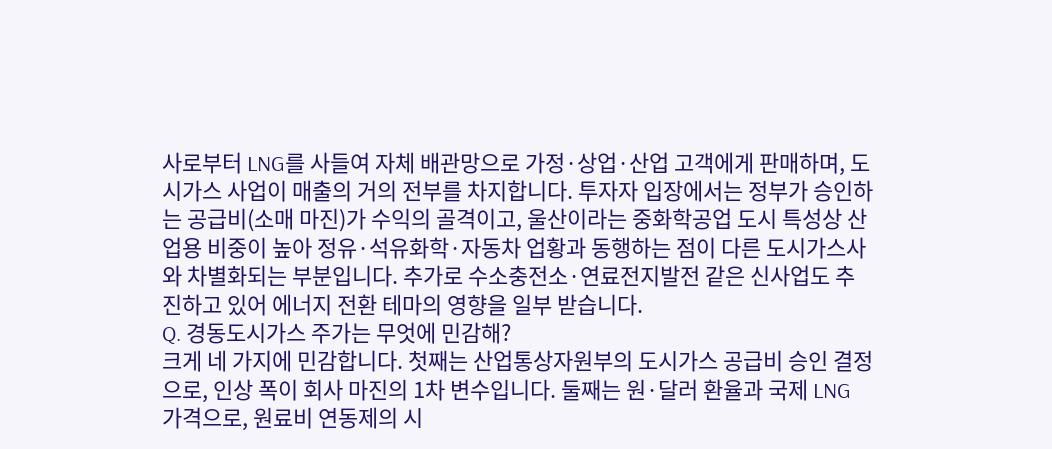사로부터 LNG를 사들여 자체 배관망으로 가정·상업·산업 고객에게 판매하며, 도시가스 사업이 매출의 거의 전부를 차지합니다. 투자자 입장에서는 정부가 승인하는 공급비(소매 마진)가 수익의 골격이고, 울산이라는 중화학공업 도시 특성상 산업용 비중이 높아 정유·석유화학·자동차 업황과 동행하는 점이 다른 도시가스사와 차별화되는 부분입니다. 추가로 수소충전소·연료전지발전 같은 신사업도 추진하고 있어 에너지 전환 테마의 영향을 일부 받습니다.
Q. 경동도시가스 주가는 무엇에 민감해?
크게 네 가지에 민감합니다. 첫째는 산업통상자원부의 도시가스 공급비 승인 결정으로, 인상 폭이 회사 마진의 1차 변수입니다. 둘째는 원·달러 환율과 국제 LNG 가격으로, 원료비 연동제의 시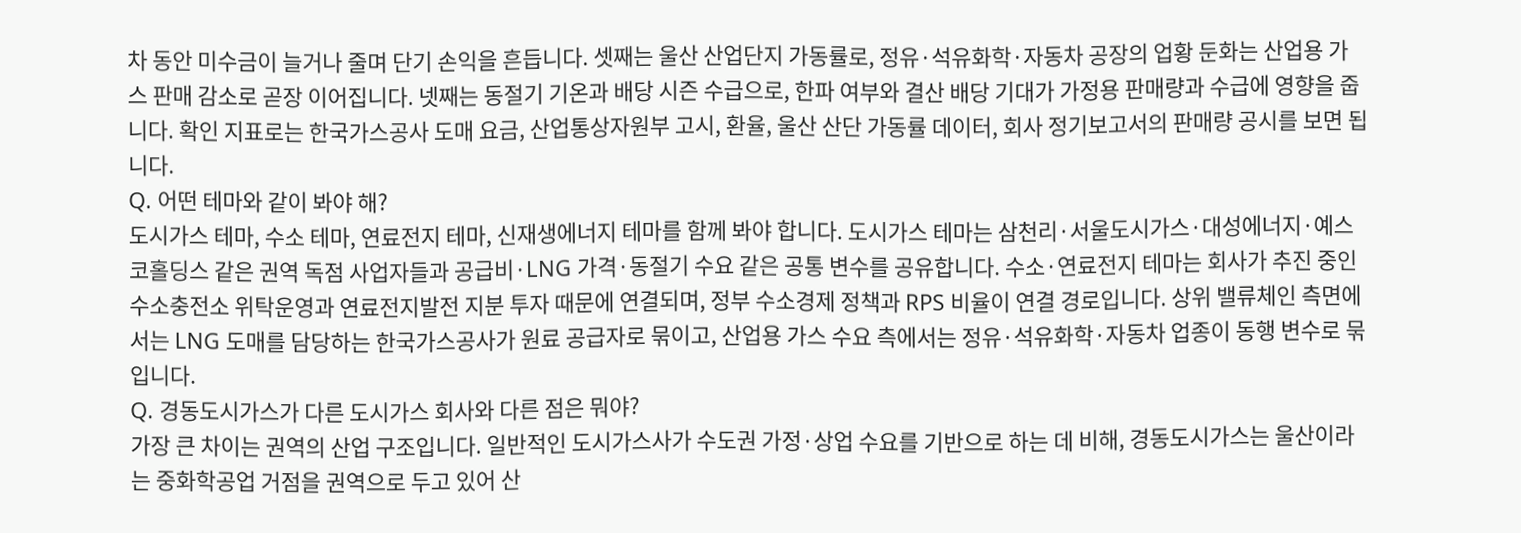차 동안 미수금이 늘거나 줄며 단기 손익을 흔듭니다. 셋째는 울산 산업단지 가동률로, 정유·석유화학·자동차 공장의 업황 둔화는 산업용 가스 판매 감소로 곧장 이어집니다. 넷째는 동절기 기온과 배당 시즌 수급으로, 한파 여부와 결산 배당 기대가 가정용 판매량과 수급에 영향을 줍니다. 확인 지표로는 한국가스공사 도매 요금, 산업통상자원부 고시, 환율, 울산 산단 가동률 데이터, 회사 정기보고서의 판매량 공시를 보면 됩니다.
Q. 어떤 테마와 같이 봐야 해?
도시가스 테마, 수소 테마, 연료전지 테마, 신재생에너지 테마를 함께 봐야 합니다. 도시가스 테마는 삼천리·서울도시가스·대성에너지·예스코홀딩스 같은 권역 독점 사업자들과 공급비·LNG 가격·동절기 수요 같은 공통 변수를 공유합니다. 수소·연료전지 테마는 회사가 추진 중인 수소충전소 위탁운영과 연료전지발전 지분 투자 때문에 연결되며, 정부 수소경제 정책과 RPS 비율이 연결 경로입니다. 상위 밸류체인 측면에서는 LNG 도매를 담당하는 한국가스공사가 원료 공급자로 묶이고, 산업용 가스 수요 측에서는 정유·석유화학·자동차 업종이 동행 변수로 묶입니다.
Q. 경동도시가스가 다른 도시가스 회사와 다른 점은 뭐야?
가장 큰 차이는 권역의 산업 구조입니다. 일반적인 도시가스사가 수도권 가정·상업 수요를 기반으로 하는 데 비해, 경동도시가스는 울산이라는 중화학공업 거점을 권역으로 두고 있어 산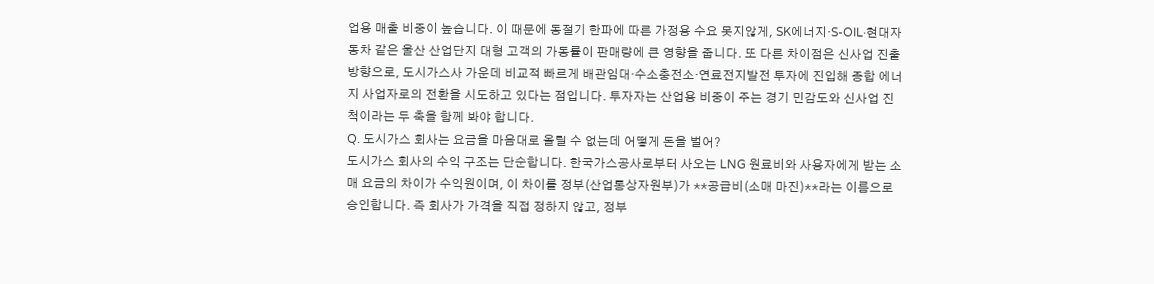업용 매출 비중이 높습니다. 이 때문에 동절기 한파에 따른 가정용 수요 못지않게, SK에너지·S-OIL·현대자동차 같은 울산 산업단지 대형 고객의 가동률이 판매량에 큰 영향을 줍니다. 또 다른 차이점은 신사업 진출 방향으로, 도시가스사 가운데 비교적 빠르게 배관임대·수소충전소·연료전지발전 투자에 진입해 종합 에너지 사업자로의 전환을 시도하고 있다는 점입니다. 투자자는 산업용 비중이 주는 경기 민감도와 신사업 진척이라는 두 축을 함께 봐야 합니다.
Q. 도시가스 회사는 요금을 마음대로 올릴 수 없는데 어떻게 돈을 벌어?
도시가스 회사의 수익 구조는 단순합니다. 한국가스공사로부터 사오는 LNG 원료비와 사용자에게 받는 소매 요금의 차이가 수익원이며, 이 차이를 정부(산업통상자원부)가 **공급비(소매 마진)**라는 이름으로 승인합니다. 즉 회사가 가격을 직접 정하지 않고, 정부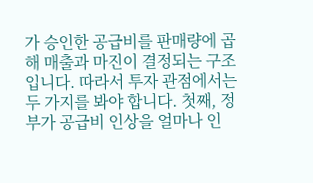가 승인한 공급비를 판매량에 곱해 매출과 마진이 결정되는 구조입니다. 따라서 투자 관점에서는 두 가지를 봐야 합니다. 첫째, 정부가 공급비 인상을 얼마나 인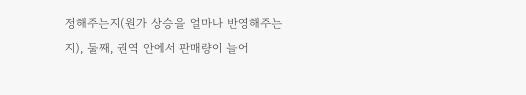정해주는지(원가 상승을 얼마나 반영해주는지), 둘째, 권역 안에서 판매량이 늘어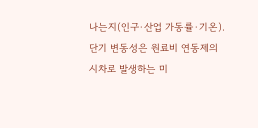나는지(인구·산업 가동률·기온). 단기 변동성은 원료비 연동제의 시차로 발생하는 미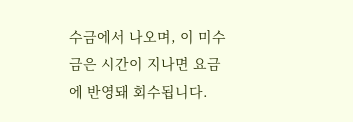수금에서 나오며, 이 미수금은 시간이 지나면 요금에 반영돼 회수됩니다.